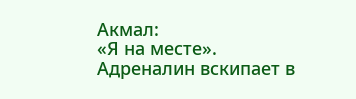Акмал:
«Я на месте».
Адреналин вскипает в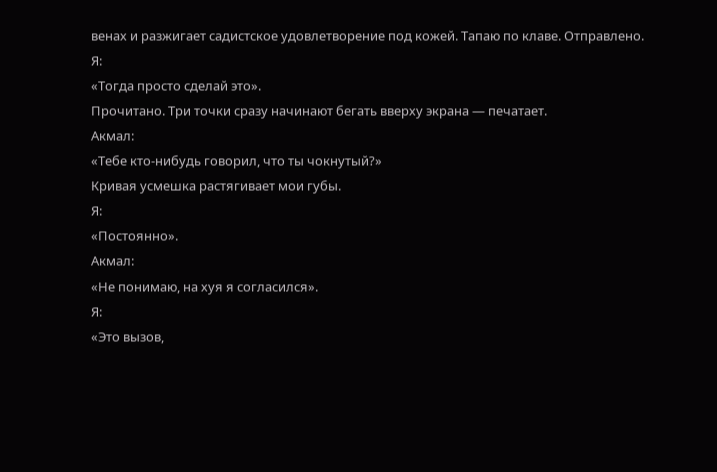венах и разжигает садистское удовлетворение под кожей. Тапаю по клаве. Отправлено.
Я:
«Тогда просто сделай это».
Прочитано. Три точки сразу начинают бегать вверху экрана — печатает.
Акмал:
«Тебе кто-нибудь говорил, что ты чокнутый?»
Кривая усмешка растягивает мои губы.
Я:
«Постоянно».
Акмал:
«Не понимаю, на хуя я согласился».
Я:
«Это вызов,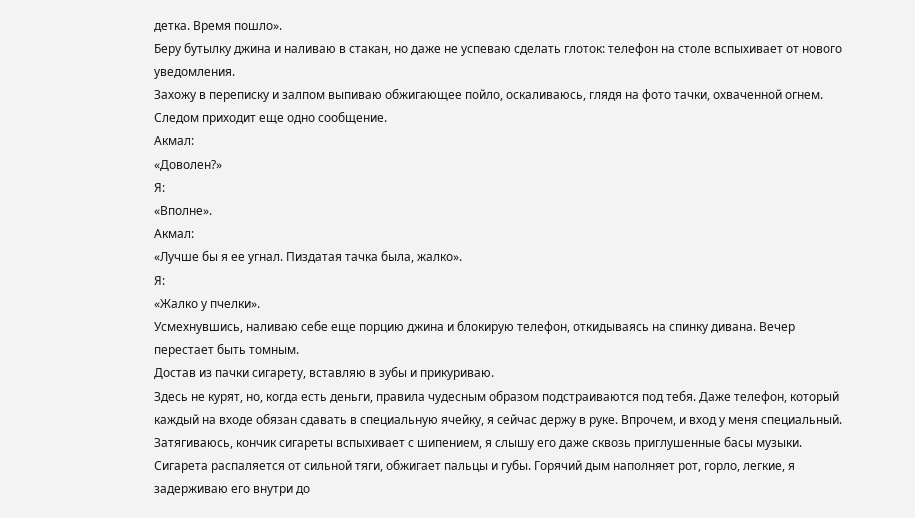детка. Время пошло».
Беру бутылку джина и наливаю в стакан, но даже не успеваю сделать глоток: телефон на столе вспыхивает от нового уведомления.
Захожу в переписку и залпом выпиваю обжигающее пойло, оскаливаюсь, глядя на фото тачки, охваченной огнем.
Следом приходит еще одно сообщение.
Акмал:
«Доволен?»
Я:
«Вполне».
Акмал:
«Лучше бы я ее угнал. Пиздатая тачка была, жалко».
Я:
«Жалко у пчелки».
Усмехнувшись, наливаю себе еще порцию джина и блокирую телефон, откидываясь на спинку дивана. Вечер перестает быть томным.
Достав из пачки сигарету, вставляю в зубы и прикуриваю.
Здесь не курят, но, когда есть деньги, правила чудесным образом подстраиваются под тебя. Даже телефон, который каждый на входе обязан сдавать в специальную ячейку, я сейчас держу в руке. Впрочем, и вход у меня специальный.
Затягиваюсь, кончик сигареты вспыхивает с шипением, я слышу его даже сквозь приглушенные басы музыки.
Сигарета распаляется от сильной тяги, обжигает пальцы и губы. Горячий дым наполняет рот, горло, легкие, я задерживаю его внутри до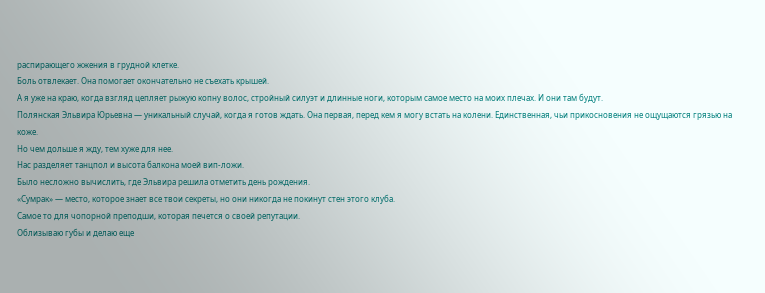распирающего жжения в грудной клетке.
Боль отвлекает. Она помогает окончательно не съехать крышей.
А я уже на краю, когда взгляд цепляет рыжую копну волос, стройный силуэт и длинные ноги, которым самое место на моих плечах. И они там будут.
Полянская Эльвира Юрьевна — уникальный случай, когда я готов ждать. Она первая, перед кем я могу встать на колени. Единственная, чьи прикосновения не ощущаются грязью на коже.
Но чем дольше я жду, тем хуже для нее.
Нас разделяет танцпол и высота балкона моей вип-ложи.
Было несложно вычислить, где Эльвира решила отметить день рождения.
«Сумрак» — место, которое знает все твои секреты, но они никогда не покинут стен этого клуба.
Самое то для чопорной преподши, которая печется о своей репутации.
Облизываю губы и делаю еще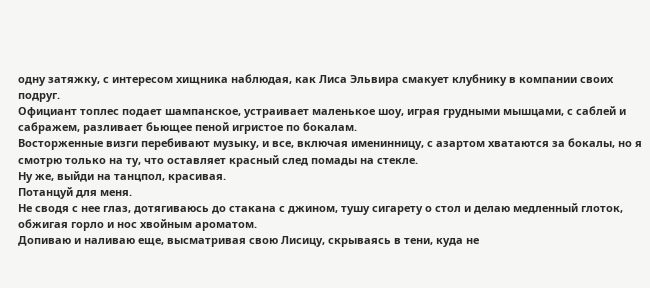одну затяжку, с интересом хищника наблюдая, как Лиса Эльвира смакует клубнику в компании своих подруг.
Официант топлес подает шампанское, устраивает маленькое шоу, играя грудными мышцами, с саблей и сабражем, разливает бьющее пеной игристое по бокалам.
Восторженные визги перебивают музыку, и все, включая именинницу, с азартом хватаются за бокалы, но я смотрю только на ту, что оставляет красный след помады на стекле.
Ну же, выйди на танцпол, красивая.
Потанцуй для меня.
Не сводя с нее глаз, дотягиваюсь до стакана с джином, тушу сигарету о стол и делаю медленный глоток, обжигая горло и нос хвойным ароматом.
Допиваю и наливаю еще, высматривая свою Лисицу, скрываясь в тени, куда не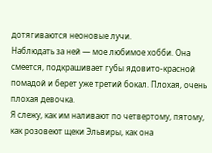дотягиваются неоновые лучи.
Наблюдать за ней — мое любимое хобби. Она смеется, подкрашивает губы ядовито-красной помадой и берет уже третий бокал. Плохая, очень плохая девочка.
Я слежу, как им наливают по четвертому, пятому, как розовеют щеки Эльвиры, как она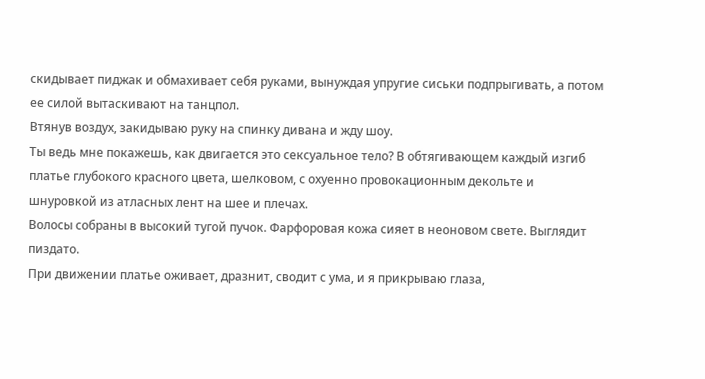скидывает пиджак и обмахивает себя руками, вынуждая упругие сиськи подпрыгивать, а потом ее силой вытаскивают на танцпол.
Втянув воздух, закидываю руку на спинку дивана и жду шоу.
Ты ведь мне покажешь, как двигается это сексуальное тело? В обтягивающем каждый изгиб платье глубокого красного цвета, шелковом, с охуенно провокационным декольте и шнуровкой из атласных лент на шее и плечах.
Волосы собраны в высокий тугой пучок. Фарфоровая кожа сияет в неоновом свете. Выглядит пиздато.
При движении платье оживает, дразнит, сводит с ума, и я прикрываю глаза,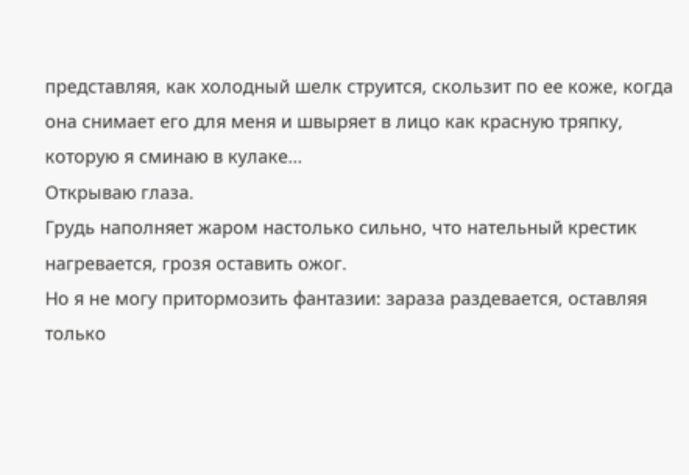представляя, как холодный шелк струится, скользит по ее коже, когда она снимает его для меня и швыряет в лицо как красную тряпку, которую я сминаю в кулаке…
Открываю глаза.
Грудь наполняет жаром настолько сильно, что нательный крестик нагревается, грозя оставить ожог.
Но я не могу притормозить фантазии: зараза раздевается, оставляя только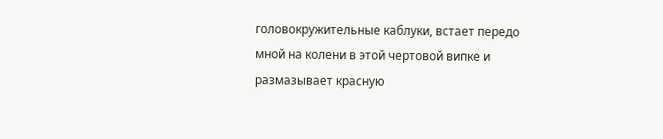головокружительные каблуки, встает передо мной на колени в этой чертовой випке и размазывает красную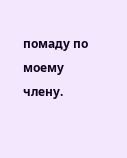помаду по моему члену.